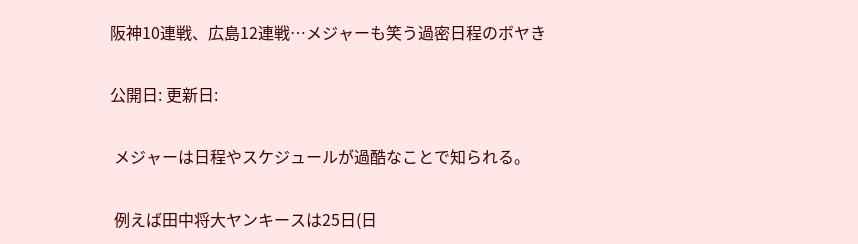阪神10連戦、広島12連戦…メジャーも笑う過密日程のボヤき

公開日: 更新日:

 メジャーは日程やスケジュールが過酷なことで知られる。

 例えば田中将大ヤンキースは25日(日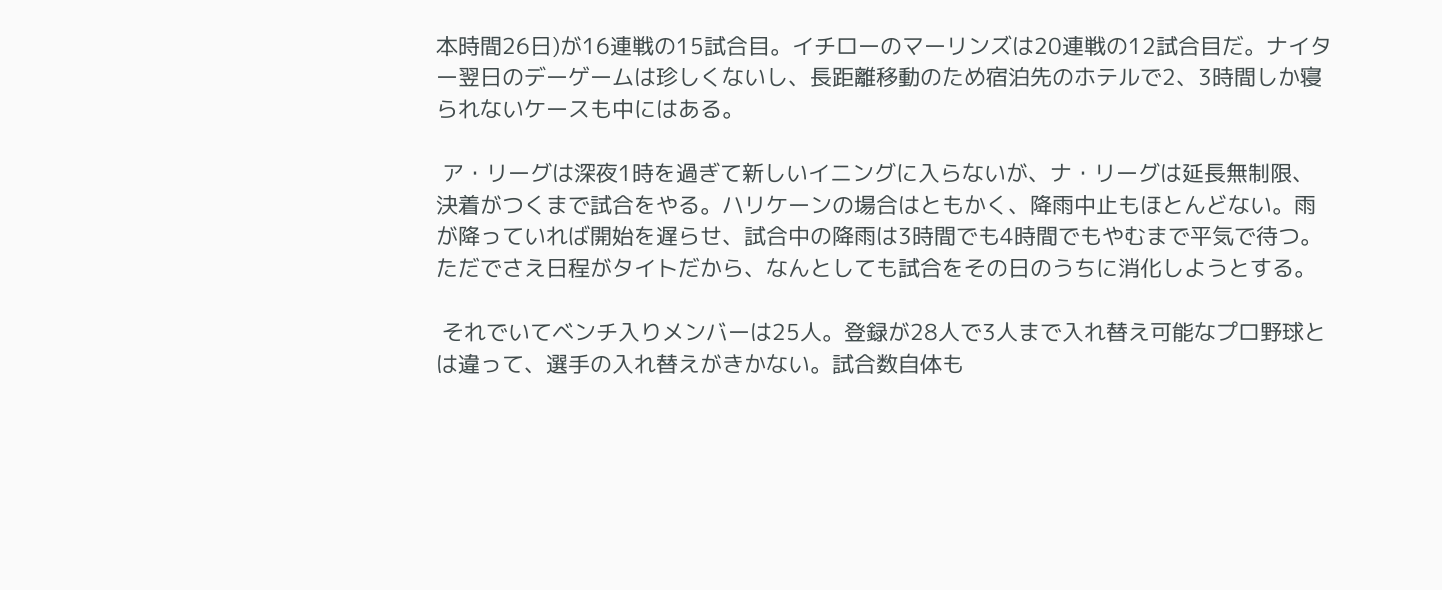本時間26日)が16連戦の15試合目。イチローのマーリンズは20連戦の12試合目だ。ナイター翌日のデーゲームは珍しくないし、長距離移動のため宿泊先のホテルで2、3時間しか寝られないケースも中にはある。

 ア・リーグは深夜1時を過ぎて新しいイニングに入らないが、ナ・リーグは延長無制限、決着がつくまで試合をやる。ハリケーンの場合はともかく、降雨中止もほとんどない。雨が降っていれば開始を遅らせ、試合中の降雨は3時間でも4時間でもやむまで平気で待つ。ただでさえ日程がタイトだから、なんとしても試合をその日のうちに消化しようとする。

 それでいてベンチ入りメンバーは25人。登録が28人で3人まで入れ替え可能なプロ野球とは違って、選手の入れ替えがきかない。試合数自体も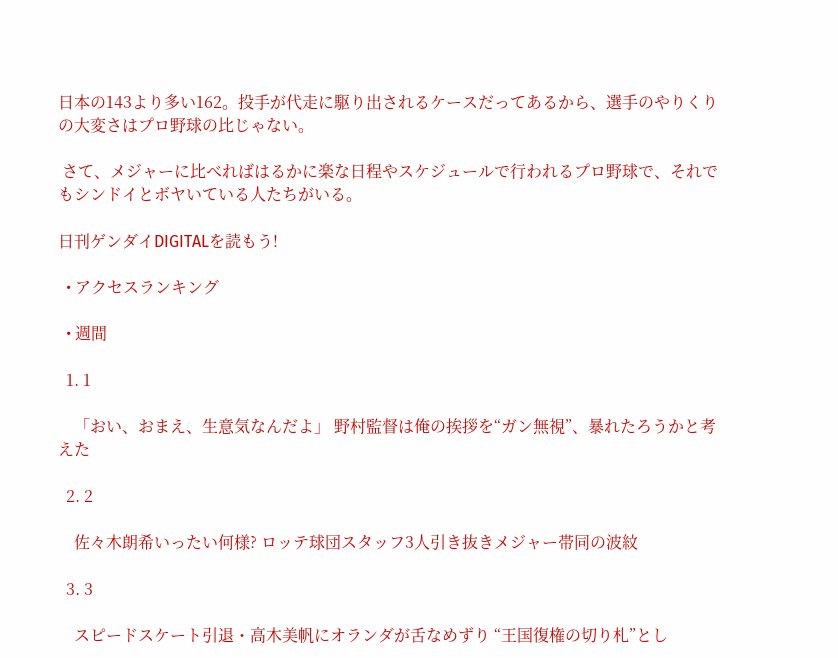日本の143より多い162。投手が代走に駆り出されるケースだってあるから、選手のやりくりの大変さはプロ野球の比じゃない。

 さて、メジャーに比べればはるかに楽な日程やスケジュールで行われるプロ野球で、それでもシンドイとボヤいている人たちがいる。

日刊ゲンダイDIGITALを読もう!

  • アクセスランキング

  • 週間

  1. 1

    「おい、おまえ、生意気なんだよ」 野村監督は俺の挨拶を“ガン無視”、暴れたろうかと考えた

  2. 2

    佐々木朗希いったい何様? ロッテ球団スタッフ3人引き抜きメジャー帯同の波紋

  3. 3

    スピードスケート引退・高木美帆にオランダが舌なめずり “王国復権の切り札”とし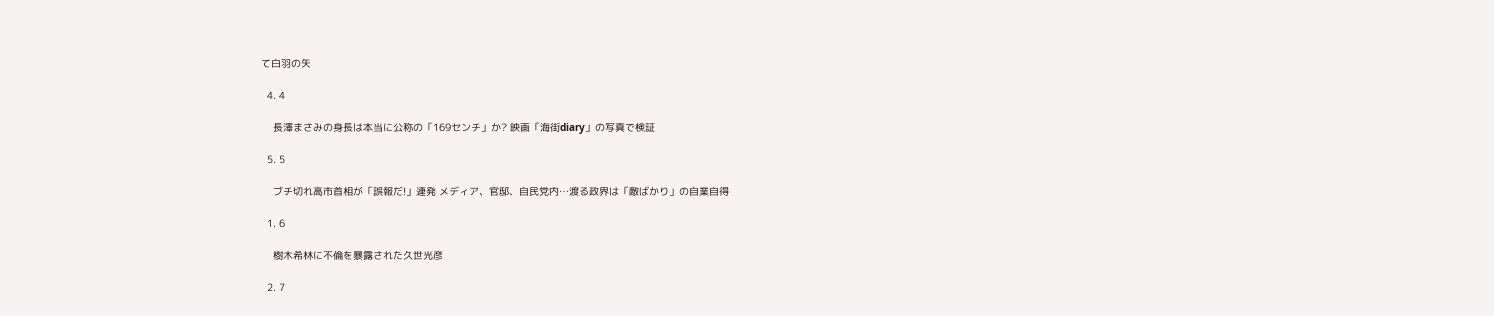て白羽の矢

  4. 4

    長澤まさみの身長は本当に公称の「169センチ」か? 映画「海街diary」の写真で検証

  5. 5

    ブチ切れ高市首相が「誤報だ!」連発 メディア、官邸、自民党内…渡る政界は「敵ばかり」の自業自得

  1. 6

    樹木希林に不倫を暴露された久世光彦

  2. 7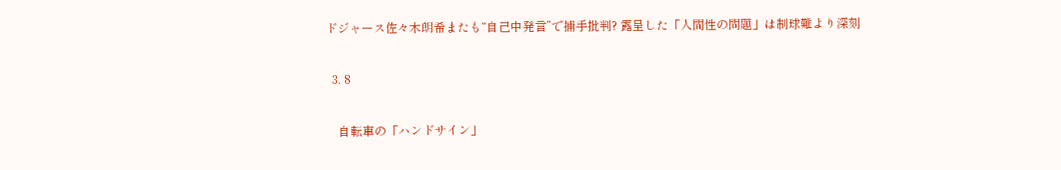ドジャース佐々木朗希またも“自己中発言”で捕手批判? 露呈した「人間性の問題」は制球難より深刻

  3. 8

    自転車の「ハンドサイン」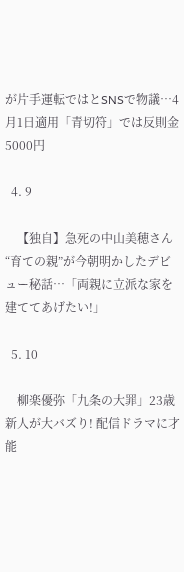が片手運転ではとSNSで物議…4月1日適用「青切符」では反則金5000円

  4. 9

    【独自】急死の中山美穂さん“育ての親”が今朝明かしたデビュー秘話…「両親に立派な家を建ててあげたい!」

  5. 10

    柳楽優弥「九条の大罪」23歳新人が大バズり! 配信ドラマに才能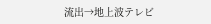流出→地上波テレビ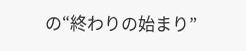の“終わりの始まり”